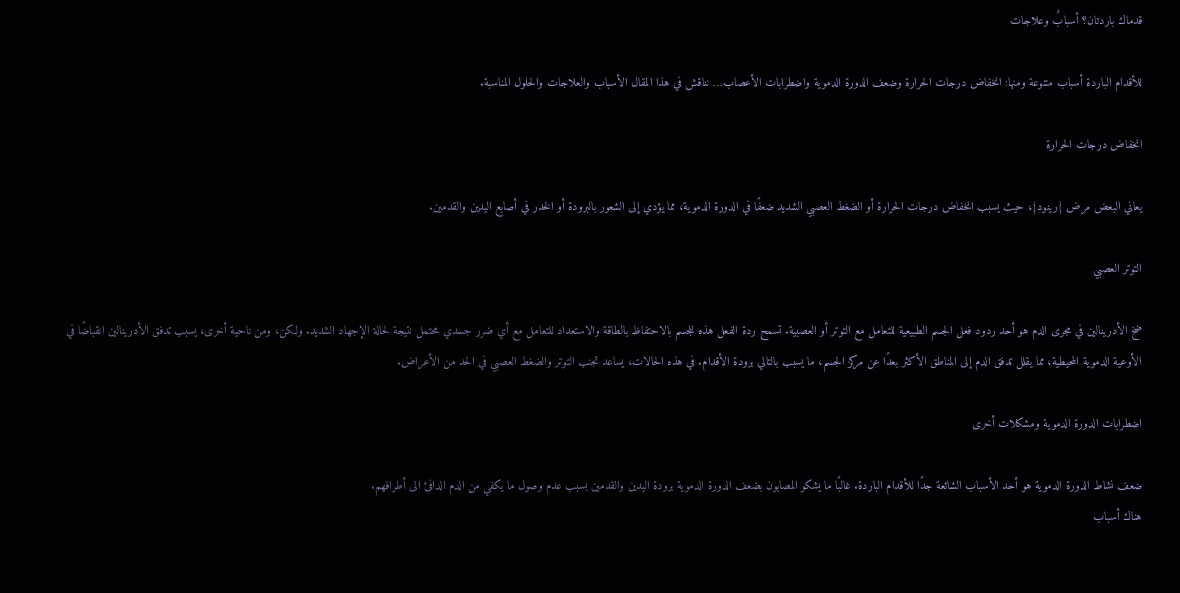قدماك باردتان؟ أسبابٌ وعلاجات

للأقدام الباردة أسباب متنوعة ومنها: انخفاض درجات الحرارة وضعف الدورة الدموية واضطرابات الأعصاب… نناقش في هذا المقال الأسباب والعلاجات والحلول المناسبة.

انخفاض درجات الحرارة

يعاني البعض مرض {رينود}، حيث يسبب انخفاض درجات الحرارة أو الضغط العصبي الشديد ضعفًا في الدورة الدموية، مما يؤدي إلى الشعور بالبرودة أو الخدر في أصابع اليدين والقدمين.

التوتر العصبي

ضخ الأدرينالين في مجرى الدم هو أحد ردود فعل الجسم الطبيعية للتعامل مع التوتر أو العصبية. تسمح ردة الفعل هذه للجسم بالاحتفاظ بالطاقة والاستعداد للتعامل مع أي ضرر جسدي محتمل نتيجة لحالة الإجهاد الشديد. ولكن، ومن ناحية أخرى، يسبب تدفق الأدرينالين انقباضًا في الأوعية الدموية المحيطية، مما يقلل تدفق الدم إلى المناطق الأكثر بعدًا عن مركز الجسم، ما يسبب بالتالي برودة الأقدام. في هذه الحالات، يساعد تجنب التوتر والضغط العصبي في الحد من الأعراض.

اضطرابات الدورة الدموية ومشكلات أخرى

ضعف نشاط الدورة الدموية هو أحد الأسباب الشائعة جدًا للأقدام الباردة. غالبًا ما يشكو المصابون بضعف الدورة الدموية برودة اليدين والقدمين بسبب عدم وصول ما يكفي من الدم الدافئ الى أطرافهم.
هناك أسباب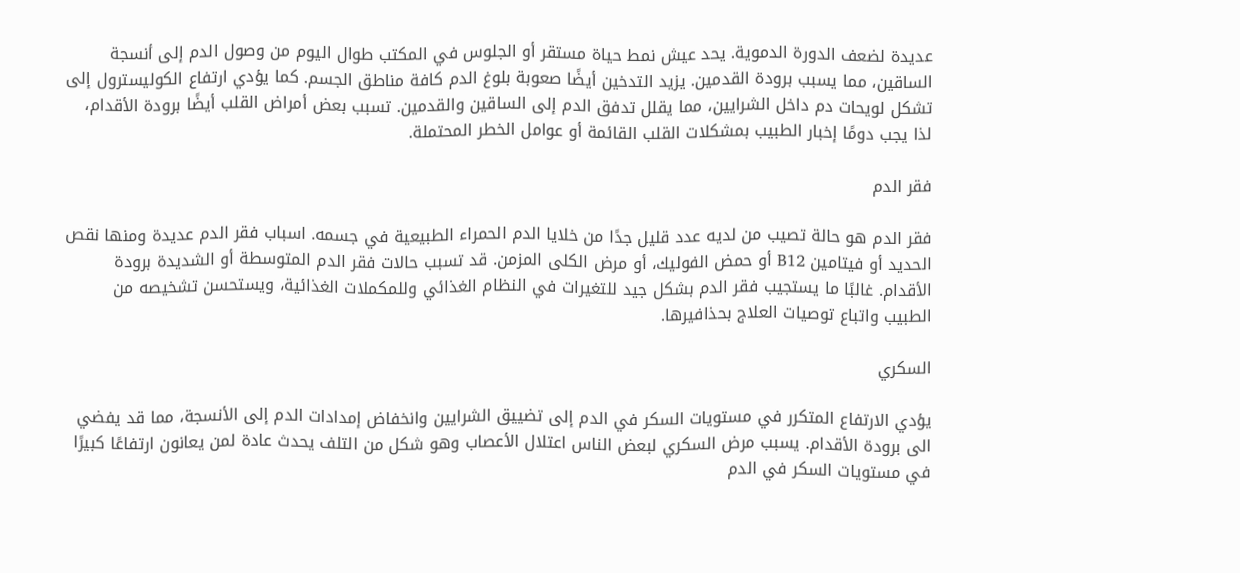عديدة لضعف الدورة الدموية. يحد عيش نمط حياة مستقر أو الجلوس في المكتب طوال اليوم من وصول الدم إلى أنسجة الساقين، مما يسبب برودة القدمين. يزيد التدخين أيضًا صعوبة بلوغ الدم كافة مناطق الجسم. كما يؤدي ارتفاع الكوليسترول إلى تشكل لويحات دم داخل الشرايين، مما يقلل تدفق الدم إلى الساقين والقدمين. تسبب بعض أمراض القلب أيضًا برودة الأقدام، لذا يجب دومًا إخبار الطبيب بمشكلات القلب القائمة أو عوامل الخطر المحتملة.

فقر الدم

فقر الدم هو حالة تصيب من لديه عدد قليل جدًا من خلايا الدم الحمراء الطبيعية في جسمه. اسباب فقر الدم عديدة ومنها نقص الحديد أو فيتامين B12 أو حمض الفوليك، أو مرض الكلى المزمن. قد تسبب حالات فقر الدم المتوسطة أو الشديدة برودة الأقدام. غالبًا ما يستجيب فقر الدم بشكل جيد للتغيرات في النظام الغذائي وللمكملات الغذائية، ويستحسن تشخيصه من الطبيب واتباع توصيات العلاج بحذافيرها.

السكري

يؤدي الارتفاع المتكرر في مستويات السكر في الدم إلى تضييق الشرايين وانخفاض إمدادات الدم إلى الأنسجة، مما قد يفضي الى برودة الأقدام. يسبب مرض السكري لبعض الناس اعتلال الأعصاب وهو شكل من التلف يحدث عادة لمن يعانون ارتفاعًا كبيرًا في مستويات السكر في الدم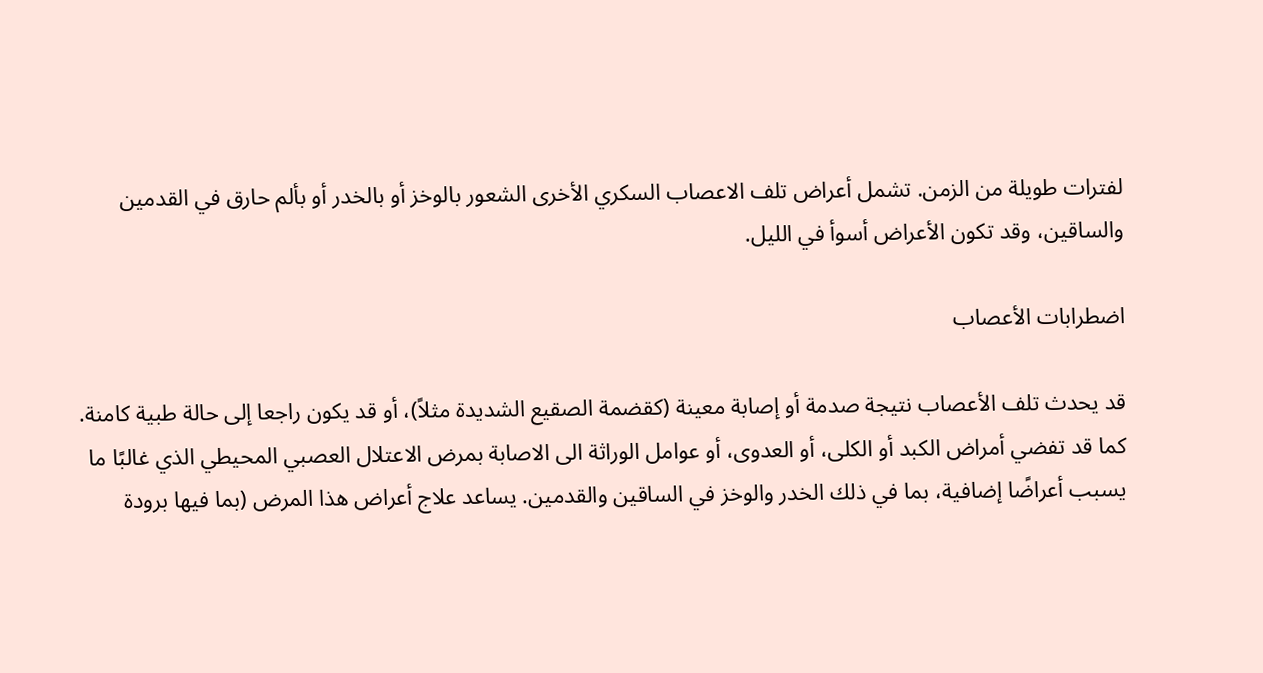لفترات طويلة من الزمن. تشمل أعراض تلف الاعصاب السكري الأخرى الشعور بالوخز أو بالخدر أو بألم حارق في القدمين والساقين، وقد تكون الأعراض أسوأ في الليل.

اضطرابات الأعصاب

قد يحدث تلف الأعصاب نتيجة صدمة أو إصابة معينة (كقضمة الصقيع الشديدة مثلاً)، أو قد يكون راجعا إلى حالة طبية كامنة.
كما قد تفضي أمراض الكبد أو الكلى، أو العدوى، أو عوامل الوراثة الى الاصابة بمرض الاعتلال العصبي المحيطي الذي غالبًا ما يسبب أعراضًا إضافية، بما في ذلك الخدر والوخز في الساقين والقدمين. يساعد علاج أعراض هذا المرض (بما فيها برودة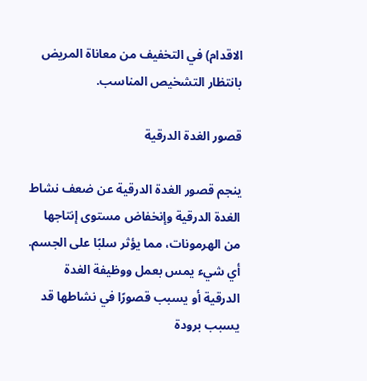الاقدام) في التخفيف من معاناة المريض بانتظار التشخيص المناسب.

قصور الغدة الدرقية

ينجم قصور الغدة الدرقية عن ضعف نشاط الغدة الدرقية وإنخفاض مستوى إنتاجها من الهرمونات، مما يؤثر سلبًا على الجسم. أي شيء يمس بعمل ووظيفة الغدة الدرقية أو يسبب قصورًا في نشاطها قد يسبب برودة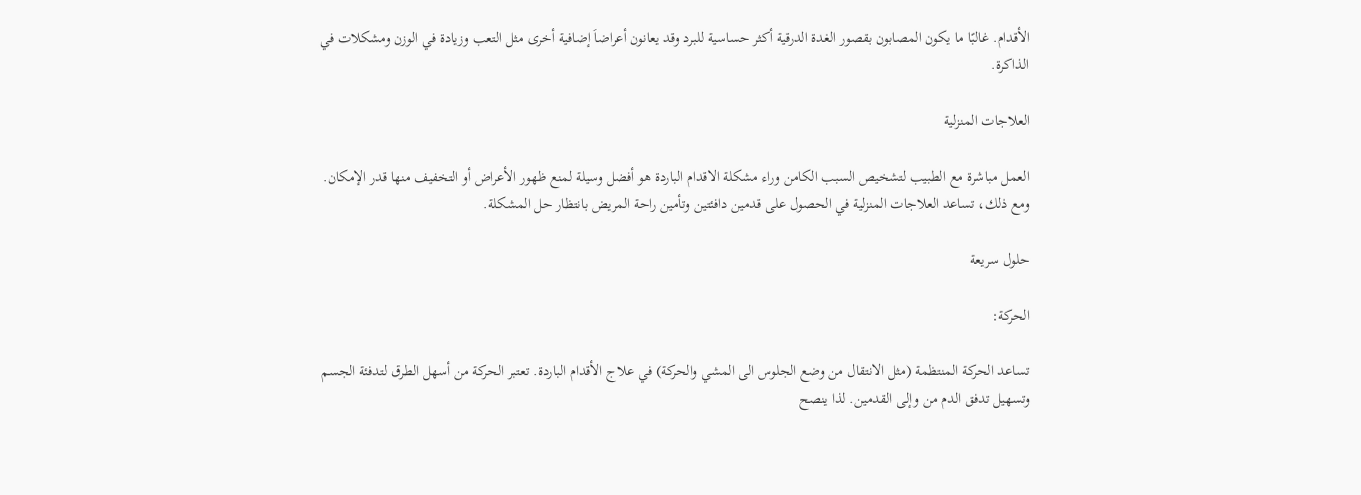الأقدام. غالبًا ما يكون المصابون بقصور الغدة الدرقية أكثر حساسية للبرد وقد يعانون أعراضاَ إضافية أخرى مثل التعب وزيادة في الوزن ومشكلات في الذاكرة.

العلاجات المنزلية

العمل مباشرة مع الطبيب لتشخيص السبب الكامن وراء مشكلة الاقدام الباردة هو أفضل وسيلة لمنع ظهور الأعراض أو التخفيف منها قدر الإمكان. ومع ذلك، تساعد العلاجات المنزلية في الحصول على قدمين دافئتين وتأمين راحة المريض بانتظار حل المشكلة.

حلول سريعة

الحركة:

تساعد الحركة المنتظمة (مثل الانتقال من وضع الجلوس الى المشي والحركة) في علاج الأقدام الباردة. تعتبر الحركة من أسهل الطرق لتدفئة الجسم وتسهيل تدفق الدم من وإلى القدمين. لذا ينصح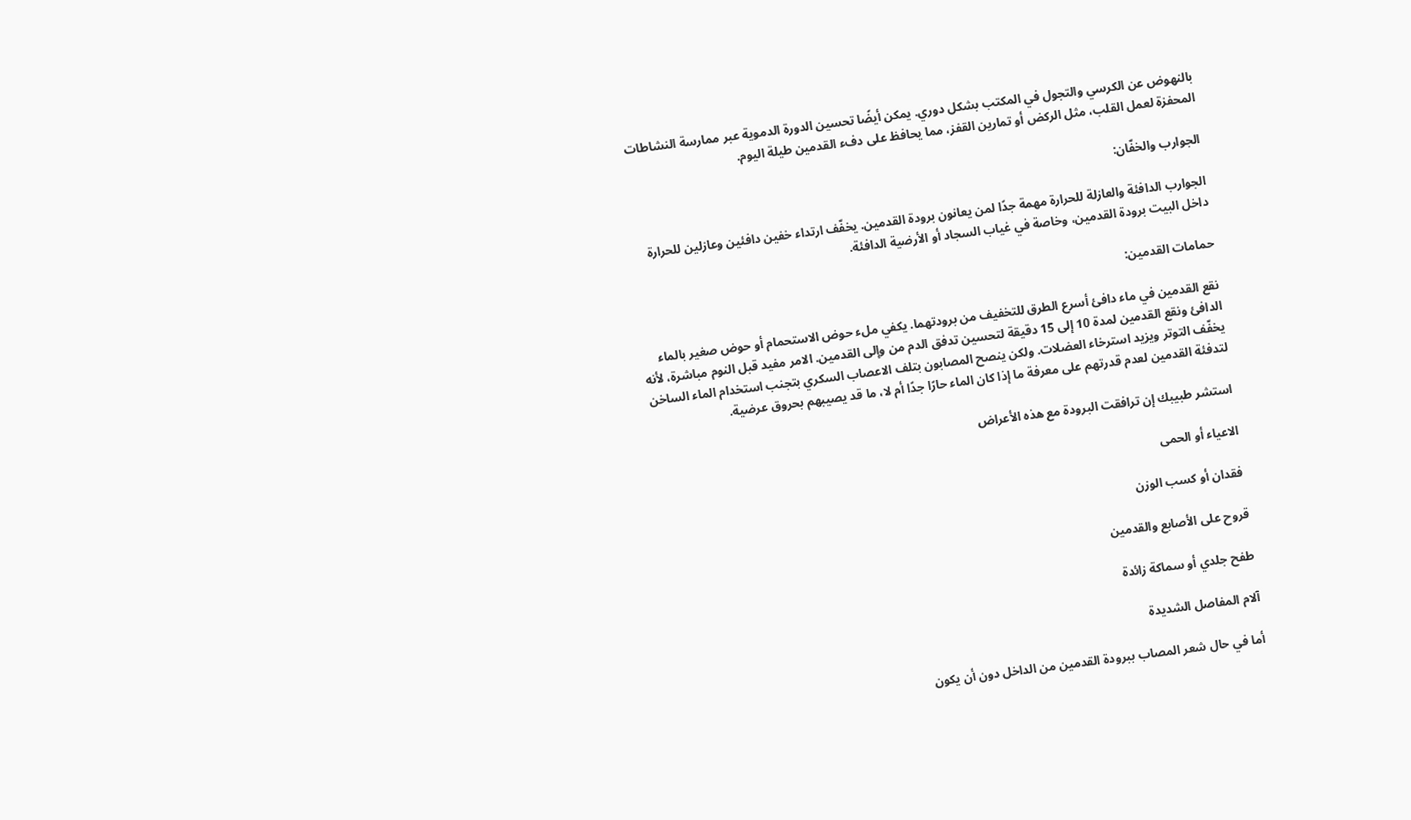بالنهوض عن الكرسي والتجول في المكتب بشكل دوري. يمكن أيضًا تحسين الدورة الدموية عبر ممارسة النشاطات المحفزة لعمل القلب، مثل الركض أو تمارين القفز، مما يحافظ على دفء القدمين طيلة اليوم.

الجوارب والخفّان:

الجوارب الدافئة والعازلة للحرارة مهمة جدًا لمن يعانون برودة القدمين. يخفّف ارتداء خفين دافئين وعازلين للحرارة داخل البيت برودة القدمين، وخاصة في غياب السجاد أو الأرضية الدافئة.

حمامات القدمين:

نقع القدمين في ماء دافئ أسرع الطرق للتخفيف من برودتهما. يكفي ملء حوض الاستحمام أو حوض صغير بالماء الدافئ ونقع القدمين لمدة 10 إلى 15 دقيقة لتحسين تدفق الدم من وإلى القدمين. الامر مفيد قبل النوم مباشرة، لأنه يخفّف التوتر ويزيد استرخاء العضلات. ولكن ينصح المصابون بتلف الاعصاب السكري بتجنب استخدام الماء الساخن لتدفئة القدمين لعدم قدرتهم على معرفة ما إذا كان الماء حارًا جدًا أم لا، ما قد يصيبهم بحروق عرضية.

استشر طبيبك إن ترافقت البرودة مع هذه الأعراض

الاعياء أو الحمى

فقدان أو كسب الوزن

قروح على الأصابع والقدمين

طفح جلدي أو سماكة زائدة

آلام المفاصل الشديدة

أما في حال شعر المصاب ببرودة القدمين من الداخل دون أن يكون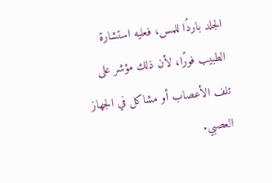الجلد باردًا للمس، فعليه استشارة الطبيب فورًا، لأن ذلك مؤشر على تلف الأعصاب أو مشاكل في الجهاز العصبي.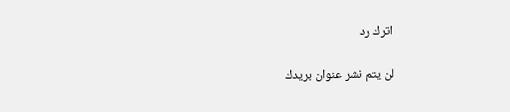اترك رد

لن يتم نشر عنوان بريدك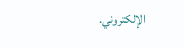الإلكتروني.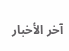آخر الأخبار